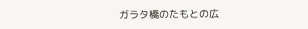ガラタ橋のたもとの広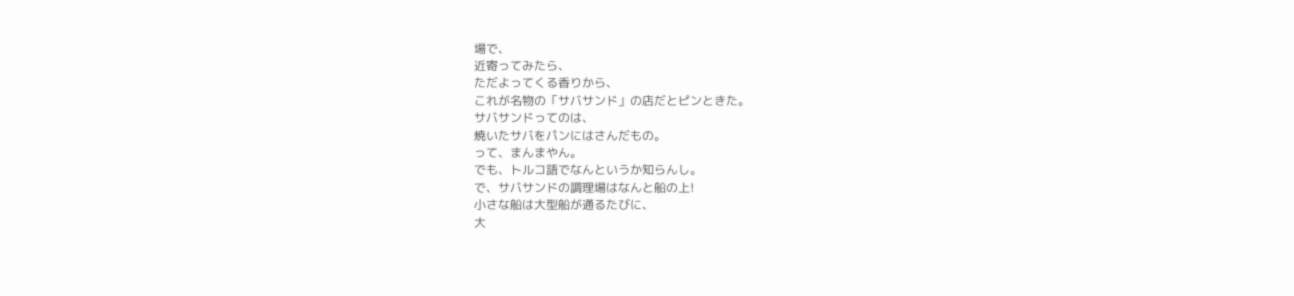場で、
近寄ってみたら、
ただよってくる香りから、
これが名物の「サバサンド」の店だとピンときた。
サバサンドってのは、
焼いたサバをパンにはさんだもの。
って、まんまやん。
でも、トルコ語でなんというか知らんし。
で、サバサンドの調理場はなんと船の上!
小さな船は大型船が通るたびに、
大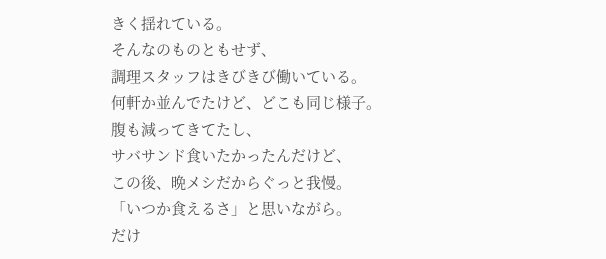きく揺れている。
そんなのものともせず、
調理スタッフはきびきび働いている。
何軒か並んでたけど、どこも同じ様子。
腹も減ってきてたし、
サバサンド食いたかったんだけど、
この後、晩メシだからぐっと我慢。
「いつか食えるさ」と思いながら。
だけ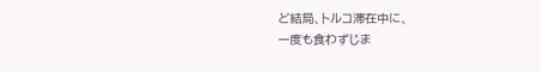ど結局、トルコ滞在中に、
一度も食わずじま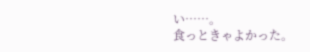い……。
食っときゃよかった。